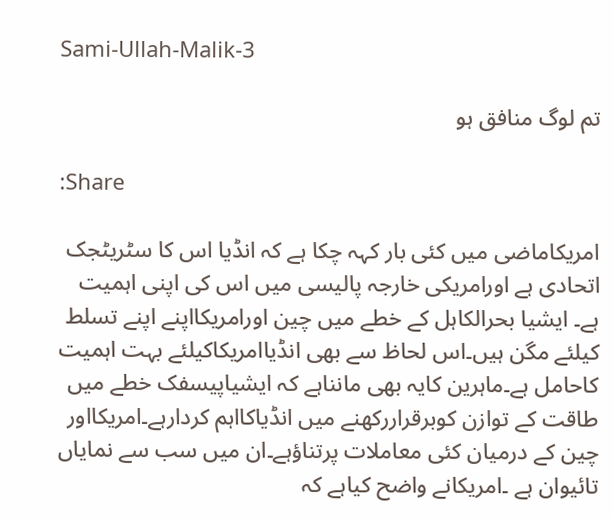Sami-Ullah-Malik-3

تم لوگ منافق ہو

:Share

امریکاماضی میں کئی بار کہہ چکا ہے کہ انڈیا اس کا سٹریٹجک اتحادی ہے اورامریکی خارجہ پالیسی میں اس کی اپنی اہمیت ہے۔ ایشیا بحرالکاہل کے خطے میں چین اورامریکااپنے اپنے تسلط کیلئے مگن ہیں۔اس لحاظ سے بھی انڈیاامریکاکیلئے بہت اہمیت کاحامل ہے۔ماہرین کایہ بھی مانناہے کہ ایشیاپیسفک خطے میں طاقت کے توازن کوبرقراررکھنے میں انڈیاکااہم کردارہے۔امریکااور چین کے درمیان کئی معاملات پرتناؤہے۔ان میں سب سے نمایاں تائیوان ہے ۔امریکانے واضح کیاہے کہ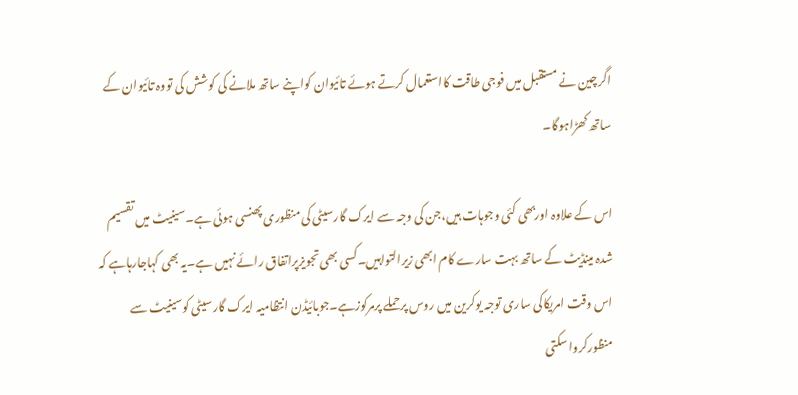اگرچین نے مستقبل میں فوجی طاقت کااستعمال کرتے ہوئے تائیوان کواپنے ساتھ ملانے کی کوشش کی تووہ تائیوان کے ساتھ کھڑاہوگا۔

اس کے علاوہ اوربھی کئی وجوہات ہیں،جن کی وجہ سے ایرک گارسیٹی کی منظوری پھنسی ہوئی ہے۔سینیٹ میں تقسیم شدہ مینڈیٹ کے ساتھ بہت سارے کام ابھی زیرالتواہیں۔کسی بھی تجویزپراتفاق رائے نہیں ہے۔یہ بھی کہاجارہاہے کہ اس وقت امریکاکی ساری توجہ یوکرین میں روس پرحملے پرمرکوزہے۔جوبائیڈن انتظامیہ ایرک گارسیٹی کوسینیٹ سے منظورکروا سکتی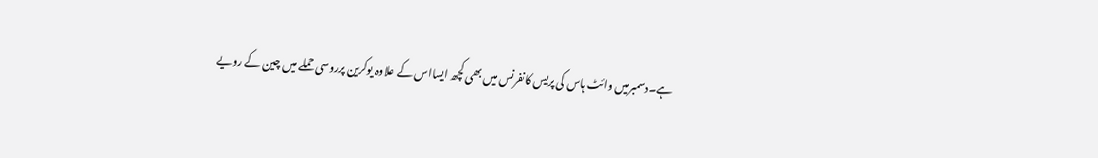ہے۔دسمبرمیں وائٹ ہاس کی پریس کانفرنس میں بھی کچھ ایسااس کے علاوہ یوکرین پرروسی حملے میں چین کے رویے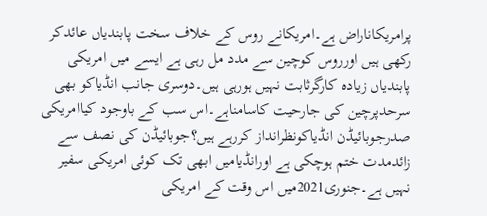پرامریکاناراض ہے۔امریکانے روس کے خلاف سخت پابندیاں عائدکر رکھی ہیں اورروس کوچین سے مدد مل رہی ہے ایسے میں امریکی پابندیاں زیادہ کارگرثابت نہیں ہورہی ہیں۔دوسری جانب انڈیاکو بھی سرحدپرچین کی جارحیت کاسامناہے۔اس سب کے باوجود کیاامریکی صدرجوبائیڈن انڈیاکونظرانداز کررہے ہیں؟جوبائیڈن کی نصف سے زائدمدت ختم ہوچکی ہے اورانڈیامیں ابھی تک کوئی امریکی سفیر نہیں ہے۔جنوری2021میں اس وقت کے امریکی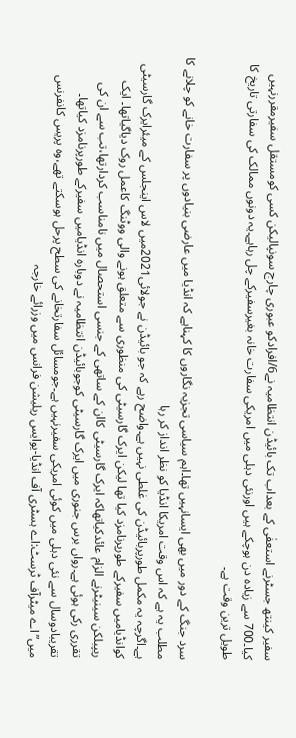سفیر کینتھ جسٹرنے استعفٰی کے بعداب تک بائیڈن انتظامیہ نے6/افرادکو عبوری چارج سونپالیکن کسی کومستقل سفیرمقررنہیں کیا۔700 سے زیادہ دن ہوچکے ہیں اورنئی دہلی میں امریکی سفارت خانہ بغیرسفیرکے چل رہاہے۔یہ دونوں ممالک کی سفارتی تاریخ کا طویل ترین وقت ہے۔

سرد جنگ کے دور میں بھی ایسانہیں تھا۔اہم سیاسی تجزیہ نگاروں کا کہناہے کہ انڈیا میں عارضی بنیادوں پر سفارت خانے کو چلانے کا مطلب یہ ہے کہ اس وقت امریکا انڈیا کو نظر انداز کر رہا
ہے۔اگرچہ یہ مکمل طورپربائیڈن کی غلطی نہیں ہے۔واضح رہے کہ جو بائیڈن نے جولائی2021میں لاس اینجلس کے میئرایرک گارسیٹی کوانڈیامیں سفیرکے طورپرنامزد کیا تھا لیکن ایرک گارسیٹی کی منظوری سے متعلق ہونے والی ووٹنگ کاعمل روک دیاگیاتھا۔ ایک ریپبلکن سینیٹرنے الزام عائدکیاتھاکہ ایرک گارسیٹی کاان کے ساتھی کے جنسی استحصال میں نامناسب کردارتھا،تب سے ان کی تقرری رکی ہوئی ہے۔رواں برس جنوری میں ایرک گارسیٹی کوجوبائیڈن انتظامیہ نے دوبارہ انڈیامیں سفیرکے طورپرنامزد کیاتھا۔ تقریبادوسال سے نئی دہلی میں کوئی امریکی سفیرنہیں ہے۔جومسائل سفارتخانے کی سطح پرحل ہوسکتے تھے،وہ پریس کانفرنس میں”اے میٹرآف ٹرسٹ:اے ہسٹری آف انڈیا-یوایس ریلیشن فرانس میں وزرائے خارجہ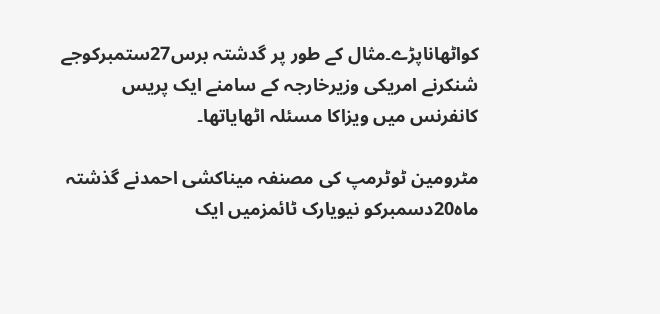کواٹھاناپڑے۔مثال کے طور پر گدشتہ برس27ستمبرکوجے شنکرنے امریکی وزیرخارجہ کے سامنے ایک پریس کانفرنس میں ویزاکا مسئلہ اٹھایاتھا۔

مٹرومین ٹوٹرمپ کی مصنفہ میناکشی احمدنے گذشتہ ماہ20دسمبرکو نیویارک ٹائمزمیں ایک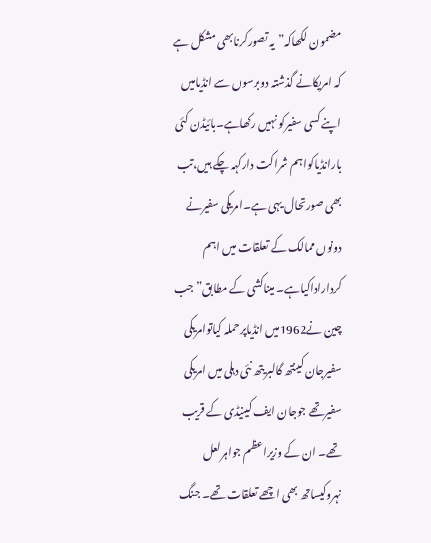مضمون لکھاکہ”یہ تصورکرنابھی مشکل ہے کہ امریکانے گذشتہ دوبرسوں سے انڈیامیں اپنے کسی سفیرکو نہیں رکھاہے۔بائیڈن کئی بارانڈیاکواہم شراکت دارکہہ چکے ہیں،تب بھی صورتحال یہی ہے۔امریکی سفیرنے دونوں ممالک کے تعلقات میں اہم کرداراداکیاہے۔ میناکشی کے مطابق”جب چین نے1962میں انڈیاپرحملہ کیاتوامریکی سفیرجان کینتھ گالبریتھ نئی دہلی میں امریکی سفیرتھے جوجان ایف کینیڈی کے قریب تھے۔ ان کے وزیراعظم جواہرلعل نہروکیساتھ بھی اچھے تعلقات تھے۔ جنگ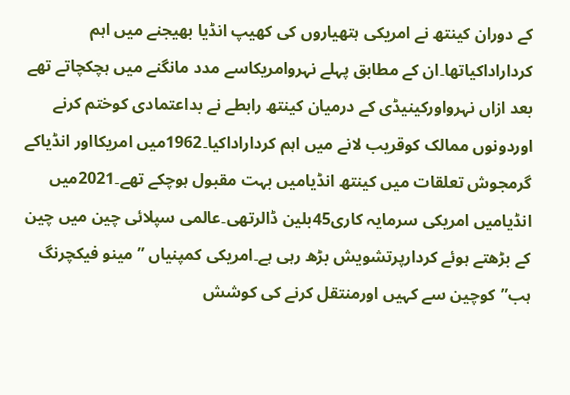کے دوران کینتھ نے امریکی ہتھیاروں کی کھیپ انڈیا بھیجنے میں اہم کرداراداکیاتھا۔ان کے مطابق پہلے نہروامریکاسے مدد مانگنے میں ہچکچاتے تھے بعد ازاں نہرواورکینیڈی کے درمیان کینتھ رابطے نے بداعتمادی کوختم کرنے اوردونوں ممالک کوقریب لانے میں اہم کرداراداکیا۔1962میں امریکااور انڈیاکے گرمجوش تعلقات میں کینتھ انڈیامیں بہت مقبول ہوچکے تھے۔2021میں انڈیامیں امریکی سرمایہ کاری45بلین ڈالرتھی۔عالمی سپلائی چین میں چین کے بڑھتے ہوئے کردارپرتشویش بڑھ رہی ہے۔امریکی کمپنیاں ”مینو فیکچرنگ ہب”کوچین سے کہیں اورمنتقل کرنے کی کوشش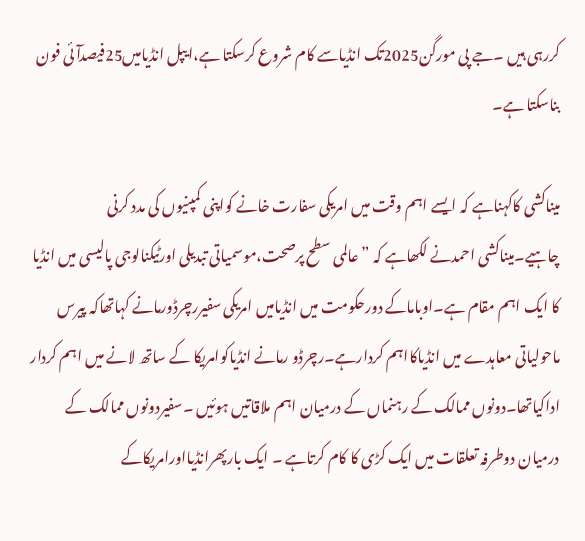کررہی ہیں ۔جے پی مورگن2025تک انڈیاسے کام شروع کرسکتا ہے،ایپل انڈیامیں25فیصدآئی فون بناسکتا ہے۔

میناکشی کاکہناہے کہ ایسے اہم وقت میں امریکی سفارت خانے کواپنی کمپنیوں کی مدد کرنی چاہیے۔میناکشی احمدنے لکھاہے کہ ”عالمی سطح پرصحت،موسمیاتی تبدیلی اورٹیکنالوجی پالیسی میں انڈیا کا ایک اہم مقام ہے۔اوباماکے دورحکومت میں انڈیامیں امریکی سفیررچرڈورمانے کہاتھاکہ پیرس ماحولیاتی معاہدے میں انڈیاکااہم کردارہے۔رچرڈو رمانے انڈیاکوامریکا کے ساتھ لانے میں اہم کردار اداکیاتھا۔دونوں ممالک کے رہنماں کے درمیان اہم ملاقاتیں ہوئیں ۔سفیردونوں ممالک کے درمیان دوطرفہ تعلقات میں ایک کڑی کا کام کرتاہے ۔ ایک بارپھرانڈیااورامریکاکے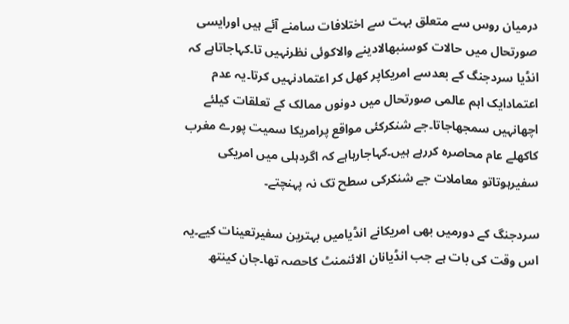درمیان روس سے متعلق بہت سے اختلافات سامنے آئے ہیں اورایسی صورتحال میں حالات کوسنبھالادینے والاکوئی نظرنہیں تا۔کہاجاتاہے کہ انڈیا سردجنگ کے بعدسے امریکاپر کھل کر اعتمادنہیں کرتا۔یہ عدم اعتمادایک اہم عالمی صورتحال میں دونوں ممالک کے تعلقات کیلئے اچھانہیں سمجھاجاتا۔جے شنکرکئی مواقع پرامریکا سمیت پورے مغرب کاکھلے عام محاصرہ کررہے ہیں۔کہاجارہاہے کہ اگردہلی میں امریکی سفیرہوتاتو معاملات جے شنکرکی سطح تک نہ پہنچتے۔

سردجنگ کے دورمیں بھی امریکانے انڈیامیں بہترین سفیرتعینات کیے۔یہ اس وقت کی بات ہے جب انڈیانان الائنمنٹ کاحصہ تھا۔جان کینتھ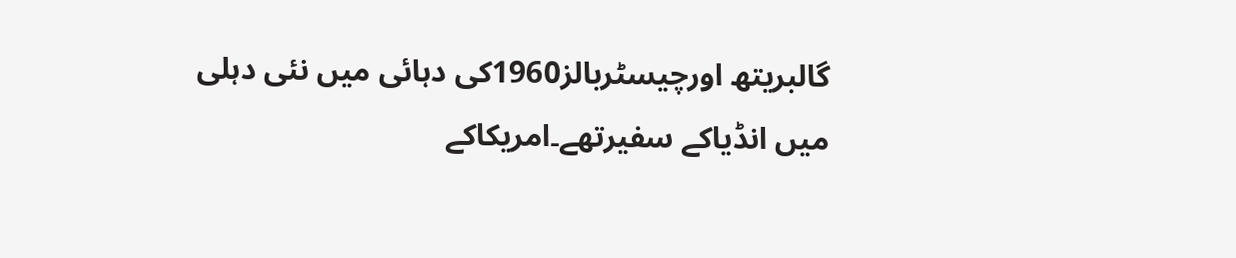گالبریتھ اورچیسٹربالز1960کی دہائی میں نئی دہلی میں انڈیاکے سفیرتھے۔امریکاکے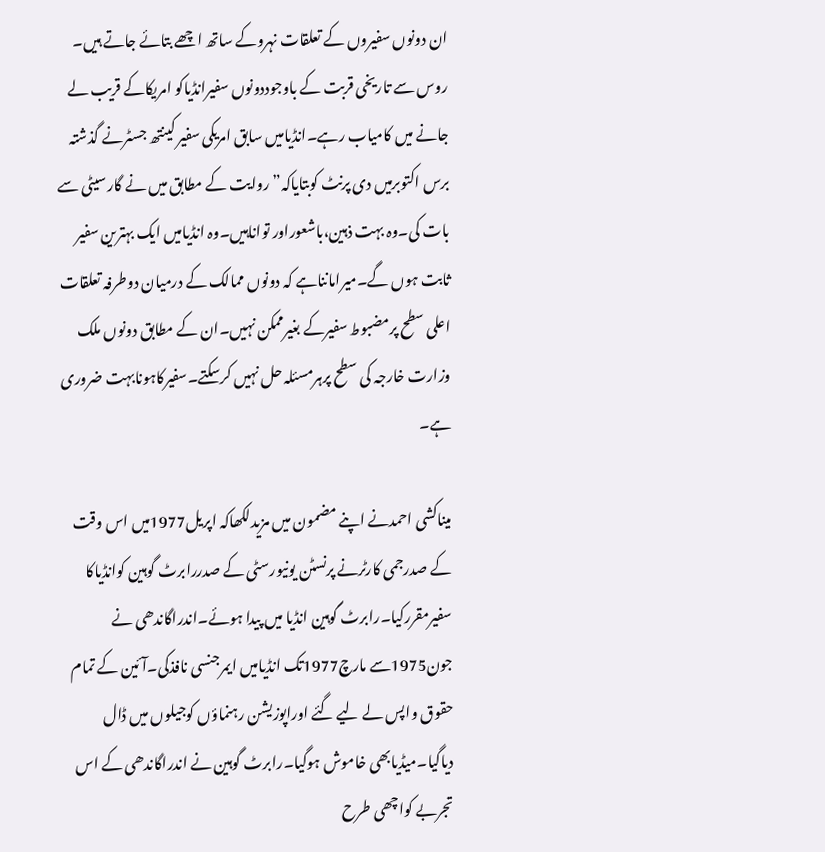ان دونوں سفیروں کے تعلقات نہروکے ساتھ اچھے بتائے جاتے ہیں۔ روس سے تاریخی قربت کے باوجوددونوں سفیرانڈیاکو امریکاکے قریب لے جانے میں کامیاب رہے۔انڈیامیں سابق امریکی سفیر کینتھ جسٹرنے گذشتہ برس اکتوبرمیں دی پرنٹ کوبتایاکہ”روایت کے مطابق میں نے گارسیٹی سے بات کی۔وہ بہت ذہین،باشعوراور تواناہیں۔وہ انڈیامیں ایک بہترین سفیر ثابت ہوں گے۔میرامانناہے کہ دونوں ممالک کے درمیان دوطرفہ تعلقات اعلی سطح پرمضبوط سفیرکے بغیرممکن نہیں۔ان کے مطابق دونوں ملک وزارت خارجہ کی سطح پرہرمسئلہ حل نہیں کرسکتے۔سفیرکاہونابہت ضروری ہے۔

میناکشی احمدنے اپنے مضمون میں مزیدلکھاکہ اپریل1977میں اس وقت کے صدرجمی کارٹرنے پرنسٹن یونیورسٹی کے صدررابرٹ گوہین کوانڈیاکا سفیرمقررکیا۔رابرٹ گوہین انڈیا میں پیدا ہوئے۔اندراگاندھی نے جون1975سے مارچ1977تک انڈیامیں ایمرجنسی نافذکی۔آئین کے تمام حقوق واپس لے لیے گئے اوراپوزیشن رہنماؤں کوجیلوں میں ڈال دیاگیا۔میڈیابھی خاموش ہوگیا۔رابرٹ گوہین نے اندراگاندھی کے اس تجربے کواچھی طرح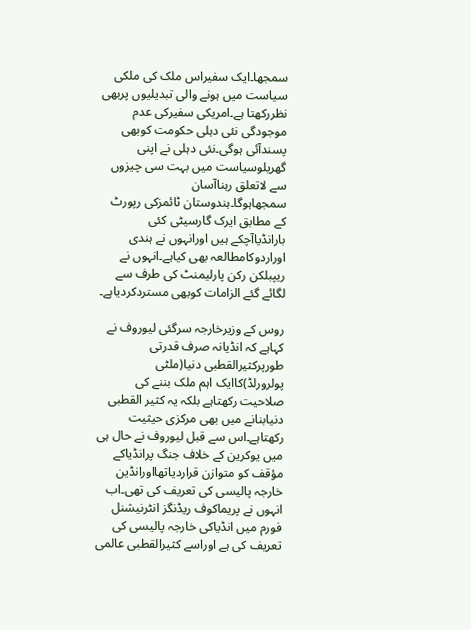سمجھا۔ایک سفیراس ملک کی ملکی سیاست میں ہونے والی تبدیلیوں پربھی نظررکھتا ہے۔امریکی سفیرکی عدم موجودگی نئی دہلی حکومت کوبھی پسندآئی ہوگی۔نئی دہلی نے اپنی گھریلوسیاست میں بہت سی چیزوں سے لاتعلق رہناآسان سمجھاہوگا۔ہندوستان ٹائمزکی رپورٹ کے مطابق ایرک گارسیٹی کئی بارانڈیاآچکے ہیں اورانہوں نے ہندی اوراردوکامطالعہ بھی کیاہے۔انہوں نے ریپبلکن رکن پارلیمنٹ کی طرف سے لگائے گئے الزامات کوبھی مستردکردیاہے۔

روس کے وزیرخارجہ سرگئی لیوروف نے کہاہے کہ انڈیانہ صرف قدرتی طورپرکثیرالقطبی دنیا(ملٹی پولرورلڈ)کاایک اہم ملک بننے کی صلاحیت رکھتاہے بلکہ یہ کثیر القطبی دنیابنانے میں بھی مرکزی حیثیت رکھتاہے۔اس سے قبل لیوروف نے حال ہی میں یوکرین کے خلاف جنگ پرانڈیاکے مؤقف کو متوازن قراردیاتھااورانڈین خارجہ پالیسی کی تعریف کی تھی۔اب انہوں نے پریماکوف ریڈنگز انٹرنیشنل فورم میں انڈیاکی خارجہ پالیسی کی تعریف کی ہے اوراسے کثیرالقطبی عالمی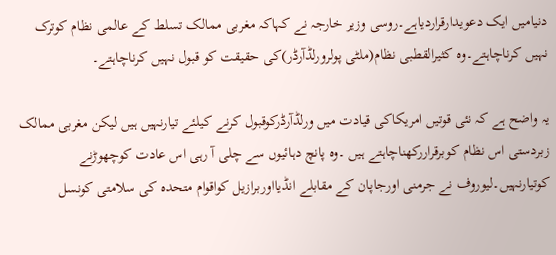دنیامیں ایک دعویدارقراردیاہے۔روسی وزیر خارجہ نے کہاکہ مغربی ممالک تسلط کے عالمی نظام کوترک نہیں کرناچاہتے۔وہ کثیرالقطبی نظام(ملٹی پولرورلڈآرڈر)کی حقیقت کو قبول نہیں کرناچاہتے۔

یہ واضح ہے کہ نئی قوتیں امریکاکی قیادت میں ورلڈآرڈرکوقبول کرنے کیلئے تیارنہیں ہیں لیکن مغربی ممالک زبردستی اس نظام کوبرقراررکھناچاہتے ہیں ۔وہ پانچ دہائیوں سے چلی آ رہی اس عادت کوچھوڑنے کوتیارنہیں۔لیوروف نے جرمنی اورجاپان کے مقابلے انڈیااوربرازیل کواقوام متحدہ کی سلامتی کونسل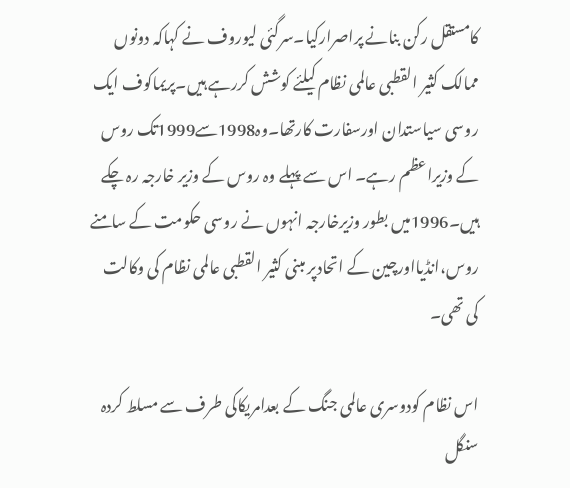کامستقل رکن بنانے پراصرارکیا۔سرگئی لیوروف نے کہاکہ دونوں ممالک کثیر القطبی عالمی نظام کیلئے کوشش کررہے ہیں۔پریماکوف ایک روسی سیاستدان اورسفارت کارتھا۔وہ1998سے1999تک روس کے وزیراعظم رہے۔ اس سے پہلے وہ روس کے وزیر خارجہ رہ چکے ہیں۔1996میں بطور وزیرخارجہ انہوں نے روسی حکومت کے سامنے روس،انڈیااورچین کے اتحادپر مبنی کثیر القطبی عالمی نظام کی وکالت کی تھی۔

اس نظام کودوسری عالمی جنگ کے بعدامریکاکی طرف سے مسلط کردہ سنگل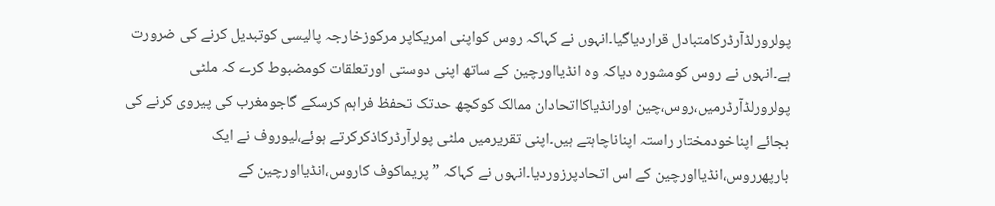پولرورلڈآرڈرکامتبادل قراردیاگیا۔انہوں نے کہاکہ روس کواپنی امریکاپر مرکوزخارجہ پالیسی کوتبدیل کرنے کی ضرورت ہے۔انہوں نے روس کومشورہ دیاکہ وہ انڈیااورچین کے ساتھ اپنی دوستی اورتعلقات کومضبوط کرے کہ ملٹی پولرورلڈآرڈرمیں،روس،چین اورانڈیاکااتحادان ممالک کوکچھ حدتک تحفظ فراہم کرسکے گاجومغرب کی پیروی کرنے کی بجائے اپناخودمختار راستہ اپناناچاہتے ہیں۔اپنی تقریرمیں ملٹی پولرآرڈرکاذکرکرتے ہوئے،لیوروف نے ایک بارپھرروس،انڈیااورچین کے اس اتحادپرزوردیا۔انہوں نے کہاکہ ”پریماکوف کاروس،انڈیااورچین کے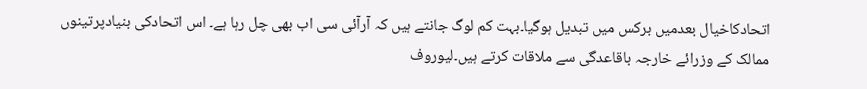اتحادکاخیال بعدمیں برکس میں تبدیل ہوگیا۔بہت کم لوگ جانتے ہیں کہ آرآئی سی اب بھی چل رہا ہے۔ اس اتحادکی بنیادپرتینوں ممالک کے وزرائے خارجہ باقاعدگی سے ملاقات کرتے ہیں۔لیوروف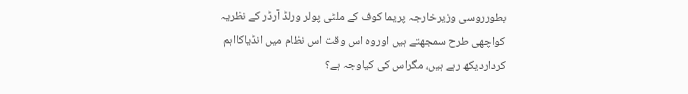بطورروسی وزیرخارجہ پریما کوف کے ملٹی پولر ورلڈ آرڈر کے نظریہ کواچھی طرح سمجھتے ہیں اوروہ اس وقت اس نظام میں انڈیاکااہم کرداردیکھ رہے ہیں، مگراس کی کیاوجہ ہے؟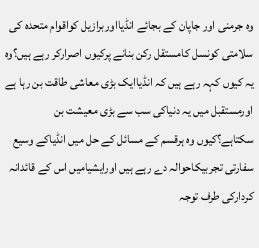وہ جرمنی اور جاپان کے بجائے انڈیااوربرازیل کواقوام متحدہ کی سلامتی کونسل کامستقل رکن بنانے پرکیوں اصرارکر رہے ہیں؟وہ یہ کیوں کہہ رہے ہیں کہ انڈیاایک بڑی معاشی طاقت بن رہا ہے اورمستقبل میں یہ دنیاکی سب سے بڑی معیشت بن سکتاہے؟کیوں وہ ہرقسم کے مسائل کے حل میں انڈیاکے وسیع سفارتی تجربیکاحوالہ دے رہے ہیں اورایشیامیں اس کے قائدانہ کردارکی طرف توجہ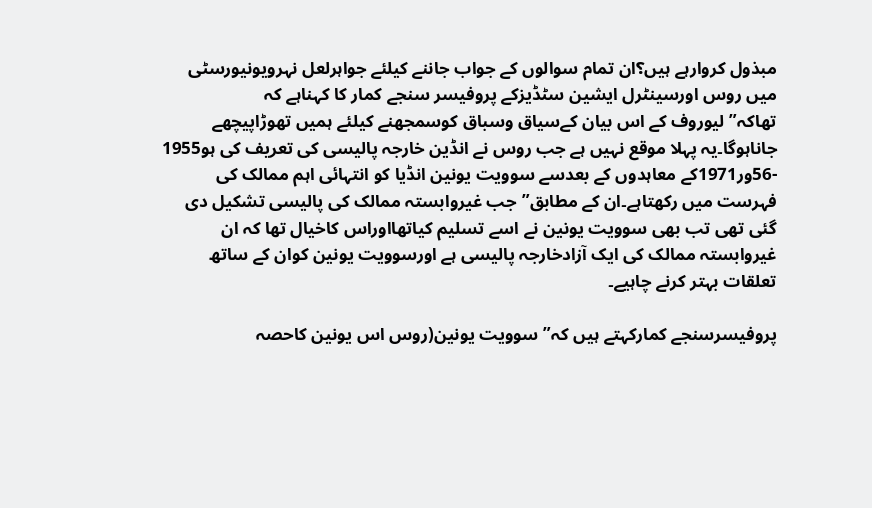مبذول کروارہے ہیں؟ان تمام سوالوں کے جواب جاننے کیلئے جواہرلعل نہرویونیورسٹی میں روس اورسینٹرل ایشین سٹڈیزکے پروفیسر سنجے کمار کا کہناہے کہ تھاکہ”لیوروف کے اس بیان کےسیاق وسباق کوسمجھنے کیلئے ہمیں تھوڑاپیچھے جاناہوگا۔یہ پہلا موقع نہیں ہے جب روس نے انڈین خارجہ پالیسی کی تعریف کی ہو1955 -56ور1971کے معاہدوں کے بعدسے سوویت یونین انڈیا کو انتہائی اہم ممالک کی فہرست میں رکھتاہے۔ان کے مطابق”جب غیروابستہ ممالک کی پالیسی تشکیل دی گئی تھی تب بھی سوویت یونین نے اسے تسلیم کیاتھااوراس کاخیال تھا کہ ان غیروابستہ ممالک کی ایک آزادخارجہ پالیسی ہے اورسوویت یونین کوان کے ساتھ تعلقات بہتر کرنے چاہیے۔

پروفیسرسنجے کمارکہتے ہیں کہ”سوویت یونین(روس اس یونین کاحصہ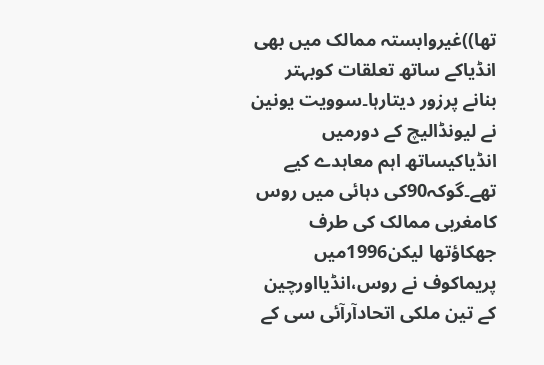تھا))غیروابستہ ممالک میں بھی انڈیاکے ساتھ تعلقات کوبہتر بنانے پرزور دیتارہا۔سوویت یونین نے لیونڈالیچ کے دورمیں انڈیاکیساتھ اہم معاہدے کیے تھے۔گوکہ90کی دہائی میں روس کامغربی ممالک کی طرف جھکاؤتھا لیکن1996میں پریماکوف نے روس،انڈیااورچین کے تین ملکی اتحادآرآئی سی کے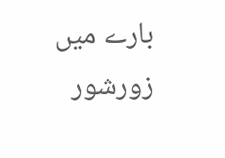بارے میں زورشور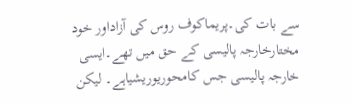سے بات کی۔پریماکوف روس کی آزاداور خود مختارخارجہ پالیسی کے حق میں تھے۔ایسی خارجہ پالیسی جس کامحوریوریشیاہے۔ لیکن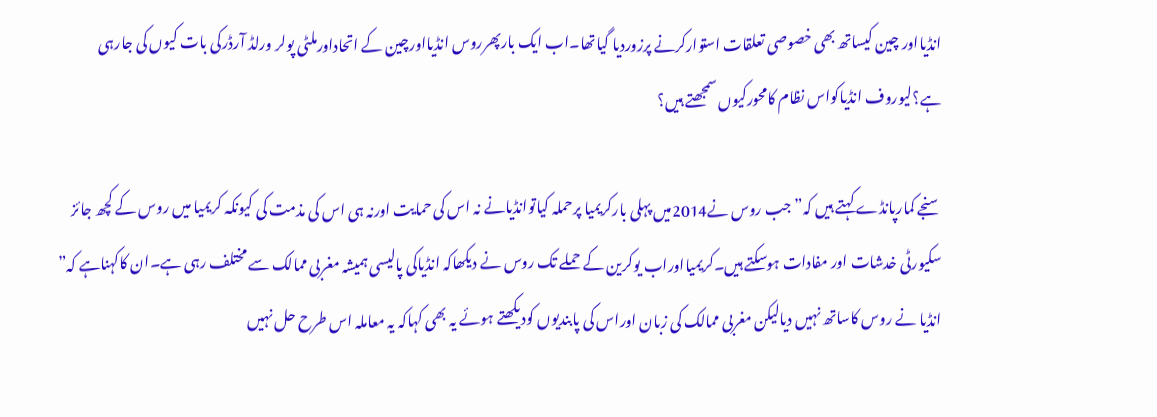انڈیااور چین کیساتھ بھی خصوصی تعلقات استوارکرنے پرزوردیا گیاتھا۔اب ایک بارپھرروس انڈیااورچین کے اتحاداورملٹی پولر ورلڈ آرڈرکی بات کیوں کی جارہی ہے؟لیوروف انڈیاکواس نظام کامحورکیوں سمجھتے ہیں؟

سنجے کمارپانڈے کہتے ہیں کہ”جب روس نے2014میں پہلی بارکریمیا پرحملہ کیاتوانڈیانے نہ اس کی حمایت اورنہ ہی اس کی مذمت کی کیونکہ کریمیا میں روس کے کچھ جائز سکیورٹی خدشات اور مفادات ہوسکتے ہیں۔کریمیااوراب یوکرین کے حملے تک روس نے دیکھاکہ انڈیاکی پالیسی ہمیشہ مغربی ممالک سے مختلف رہی ہے۔ان کاکہناہے کہ” انڈیا نے روس کاساتھ نہیں دیالیکن مغربی ممالک کی زبان اوراس کی پابندیوں کودیکھتے ہوئے یہ بھی کہاکہ یہ معاملہ اس طرح حل نہیں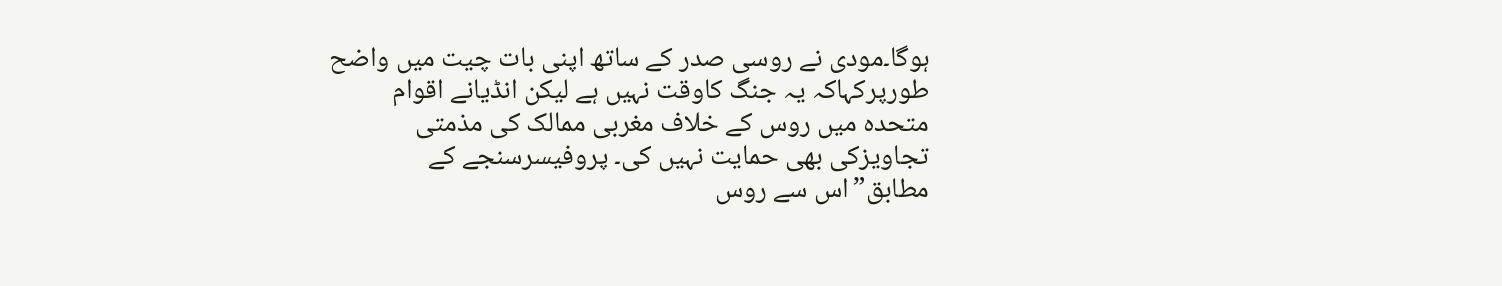ہوگا۔مودی نے روسی صدر کے ساتھ اپنی بات چیت میں واضح طورپرکہاکہ یہ جنگ کاوقت نہیں ہے لیکن انڈیانے اقوام متحدہ میں روس کے خلاف مغربی ممالک کی مذمتی تجاویزکی بھی حمایت نہیں کی۔ پروفیسرسنجے کے مطابق”اس سے روس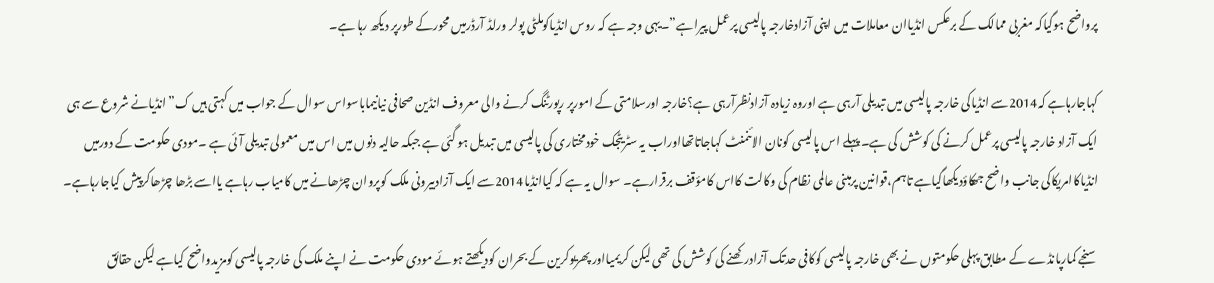پرواضح ہوگیاکہ مغربی ممالک کے برعکس انڈیاان معاملات میں اپنی آزادخارجہ پالیسی پرعمل پیراہے”۔یہی وجہ ہے کہ روس انڈیاکوملٹی پولر ورلڈ آرڈرمیں محورکے طورپر دیکھ رہا ہے۔

کہاجارہاہے کہ2014سے انڈیاکی خارجہ پالیسی میں تبدیلی آرہی ہے اوروہ زیادہ آزادنظرآرہی ہے؟خارجہ اورسلامتی کے امورپر رپورٹنگ کرنے والی معروف انڈین صحافی نیانیماباسواس سوال کے جواب میں کہتی ہیں ک”انڈیانے شروع سے ہی ایک آزاد خارجہ پالیسی پرعمل کرنے کی کوشش کی ہے۔ پہلے اس پالیسی کونان الائنمنٹ کہاجاتاتھااوراب یہ سٹریٹجک خودمختاری کی پالیسی میں تبدیل ہو گئی ہے جبکہ حالیہ دنوں میں اس میں معمولی تبدیلی آئی ہے ۔مودی حکومت کے دورمیں انڈیاکاامریکاکی جانب واضح جھکاؤدیکھاگیاہے تاہم،قوانین پرمبنی عالمی نظام کی وکالت کااس کامؤقف برقرارہے۔ سوال یہ ہے کہ کیاانڈیا2014سے ایک آزادبیرونی ملک کوپروان چڑھانے میں کامیاب رہاہے یااسے بڑھا چڑھاکرپیش کیاجارہاہے۔

سنجے کمارپانڈے کے مطابق پہلی حکومتوں نے بھی خارجہ پالیسی کوکافی حدتک آزادرکھنے کی کوشش کی تھی لیکن کریمیااور پھریوکرین کے بحران کودیکھتے ہوئے مودی حکومت نے اپنے ملک کی خارجہ پالیسی کومزیدواضح کیاہے لیکن حقائق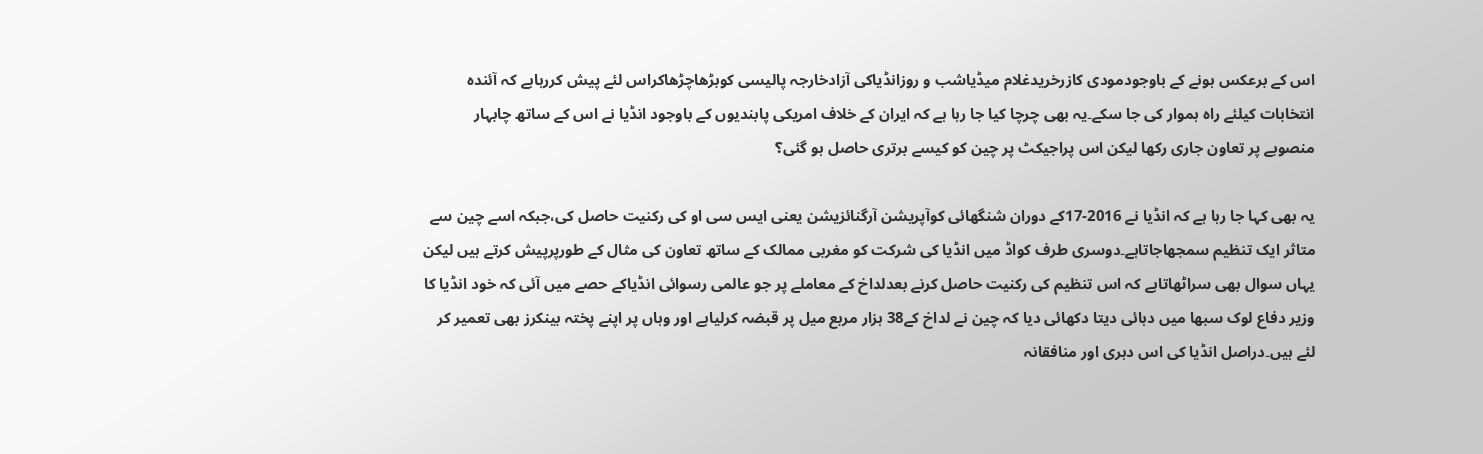اس کے برعکس ہونے کے باوجودمودی کازرخریدغلام میڈیاشب و روزانڈیاکی آزادخارجہ پالیسی کوبڑھاچڑھاکراس لئے پیش کررہاہے کہ آئندہ انتخابات کیلئے راہ ہموار کی جا سکے۔یہ بھی چرچا کیا جا رہا ہے کہ ایران کے خلاف امریکی پابندیوں کے باوجود انڈیا نے اس کے ساتھ چابہار منصوبے پر تعاون جاری رکھا لیکن اس پراجیکٹ پر چین کو کیسے برتری حاصل ہو گئی؟

یہ بھی کہا جا رہا ہے کہ انڈیا نے 2016-17کے دوران شنگھائی کوآپریشن آرگنائزیشن یعنی ایس سی او کی رکنیت حاصل کی،جبکہ اسے چین سے متاثر ایک تنظیم سمجھاجاتاہے۔دوسری طرف کواڈ میں انڈیا کی شرکت کو مغربی ممالک کے ساتھ تعاون کی مثال کے طورپرپیش کرتے ہیں لیکن یہاں سوال بھی سراٹھاتاہے کہ اس تنظیم کی رکنیت حاصل کرنے بعدلداخ کے معاملے پر جو عالمی رسوائی انڈیاکے حصے میں آئی کہ خود انڈیا کا وزیر دفاع لوک سبھا میں دہائی دیتا دکھائی دیا کہ چین نے لداخ کے38 ہزار مربع میل پر قبضہ کرلیاہے اور وہاں پر اپنے پختہ بینکرز بھی تعمیر کر لئے ہیں۔دراصل انڈیا کی اس دہری اور منافقانہ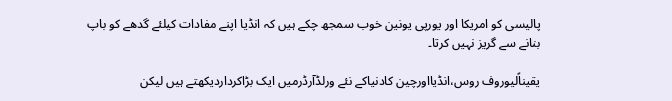پالیسی کو امریکا اور یورپی یونین خوب سمجھ چکے ہیں کہ انڈیا اپنے مفادات کیلئے گدھے کو باپ بنانے سے گریز نہیں کرتا۔

یقیناًلیوروف روس،انڈیااورچین کادنیاکے نئے ورلڈآرڈرمیں ایک بڑاکرداردیکھتے ہیں لیکن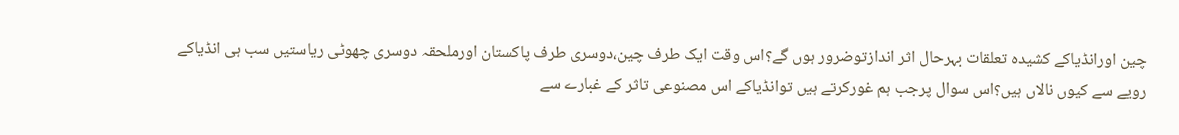چین اورانڈیاکے کشیدہ تعلقات بہرحال اثر اندازتوضرور ہوں گے؟اس وقت ایک طرف چین،دوسری طرف پاکستان اورملحقہ دوسری چھوٹی ریاستیں سب ہی انڈیاکے رویے سے کیوں نالاں ہیں؟اس سوال پرجب ہم غورکرتے ہیں توانڈیاکے اس مصنوعی تاثر کے غبارے سے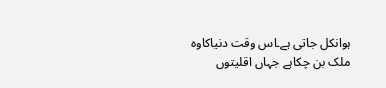ہوانکل جاتی ہے۔اس وقت دنیاکاوہ ملک بن چکاہے جہاں اقلیتوں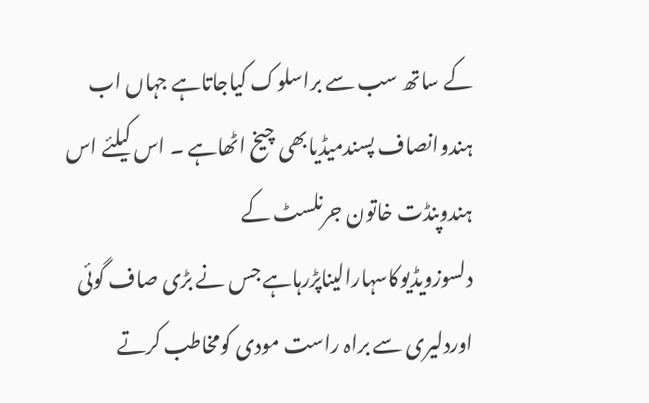کے ساتھ سب سے براسلوک کیاجاتاہے جہاں اب ہندوانصاف پسندمیڈیابھی چیخ اٹھاہے ۔ اس کیلئے اس ہندوپنڈت خاتون جرنلسٹ کے دلسوزویڈیوکاسہارالیناپڑرہاہے جس نے بڑی صاف گوئی اوردلیری سے براہ راست مودی کومخاطب کرتے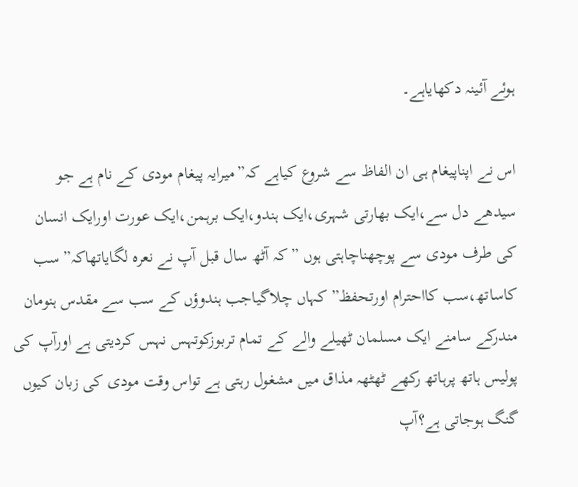ہوئے آئینہ دکھایاہے۔

اس نے اپناپیغام ہی ان الفاظ سے شروع کیاہے کہ”میرایہ پیغام مودی کے نام ہے جو سیدھے دل سے،ایک بھارتی شہری،ایک ہندو،ایک برہمن،ایک عورت اورایک انسان کی طرف مودی سے پوچھناچاہتی ہوں ”کہ آٹھ سال قبل آپ نے نعرہ لگایاتھاکہ” سب کاساتھ،سب کااحترام اورتحفظ”کہاں چلاگیاجب ہندوؤں کے سب سے مقدس ہنومان مندرکے سامنے ایک مسلمان ٹھیلے والے کے تمام تربوزکوتہس نہس کردیتی ہے اورآپ کی پولیس ہاتھ پرہاتھ رکھے ٹھٹھہ مذاق میں مشغول رہتی ہے تواس وقت مودی کی زبان کیوں گنگ ہوجاتی ہے؟آپ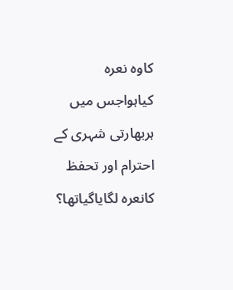کاوہ نعرہ کیاہواجس میں ہربھارتی شہری کے احترام اور تحفظ کانعرہ لگایاگیاتھا؟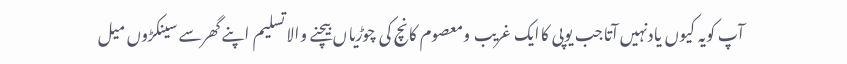آپ کویہ کیوں یادنہیں آتاجب یوپی کاایک غریب ومعصوم کانچ کی چوڑیاں بیچنے والاتسلیم اپنے گھرسے سینکڑوں میل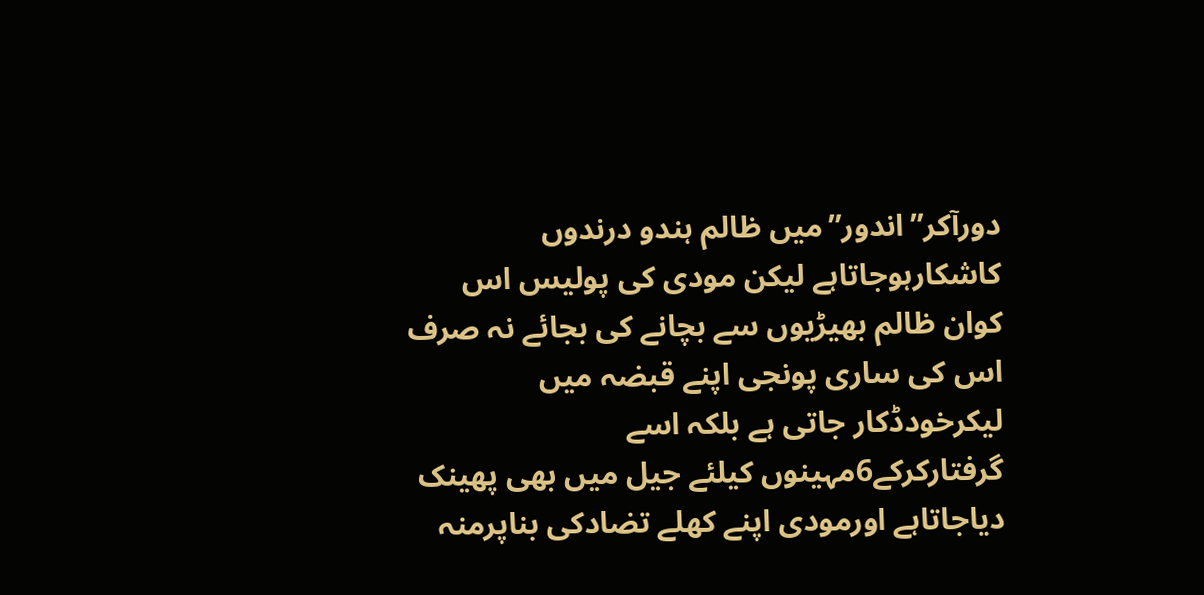دورآکر”اندور”میں ظالم ہندو درندوں کاشکارہوجاتاہے لیکن مودی کی پولیس اس کوان ظالم بھیڑیوں سے بچانے کی بجائے نہ صرف اس کی ساری پونجی اپنے قبضہ میں لیکرخودڈکار جاتی ہے بلکہ اسے گرفتارکرکے6مہینوں کیلئے جیل میں بھی پھینک دیاجاتاہے اورمودی اپنے کھلے تضادکی بناپرمنہ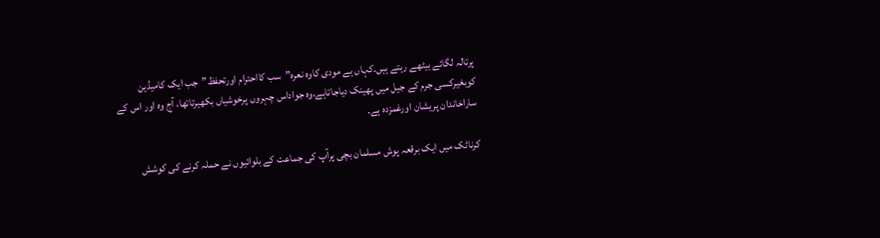پرتالہ لگائے بیٹھے رہتے ہیں۔کہاں ہے مودی کاوہ نعرہ”سب کااحترام اورتحفظ”جب ایک کامیڈین کوبغیرکسی جرم کے جیل میں پھینک دیاجاتاہے،وہ جواداس چہروں پرخوشیاں بکھیرتاتھا، آج وہ اور اس کے ساراخاندان پریشان اورغمزدہ ہے۔

کرناٹک میں ایک برقعہ پوش مسلمان بچی پرآپ کی جماعت کے بلوائیوں نے حملہ کرنے کی کوشش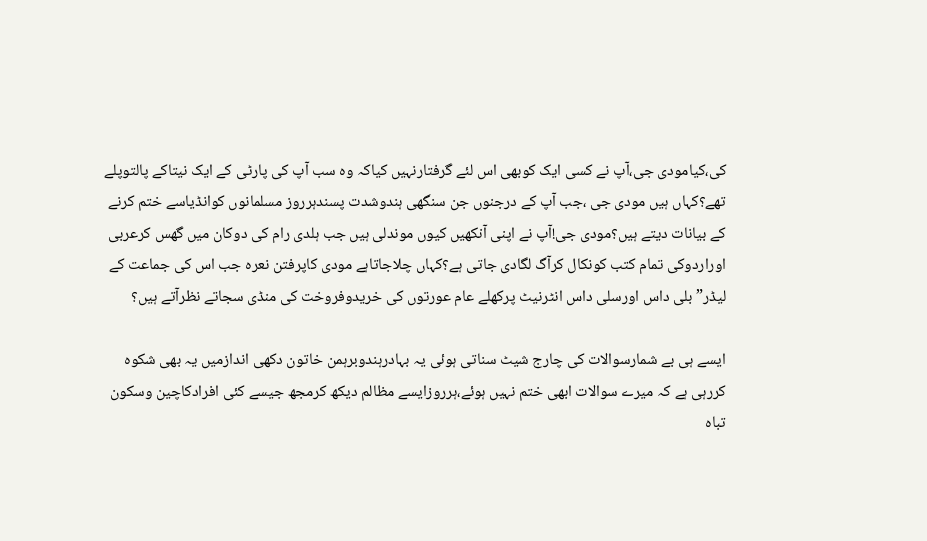کی،کیامودی جی،آپ نے کسی ایک کوبھی اس لئے گرفتارنہیں کیاکہ وہ سب آپ کی پارٹی کے ایک نیتاکے پالتوپلے تھے؟کہاں ہیں مودی جی ،جب آپ کے درجنوں جن سنگھی ہندوشدت پسندہرروز مسلمانوں کوانڈیاسے ختم کرنے کے بیانات دیتے ہیں؟مودی جی!آپ نے اپنی آنکھیں کیوں موندلی ہیں جب ہلدی رام کی دوکان میں گھس کرعربی اوراردوکی تمام کتب کونکال کرآگ لگادی جاتی ہے؟کہاں چلاجاتاہے مودی کاپرفتن نعرہ جب اس کی جماعت کے لیڈر”بلی داس اورسلی داس انٹرنیٹ پرکھلے عام عورتوں کی خریدوفروخت کی منڈی سجاتے نظرآتے ہیں؟

ایسے ہی بے شمارسوالات کی چارج شیٹ سناتی ہوئی یہ بہادرہندوبرہمن خاتون دکھی اندازمیں یہ بھی شکوہ کررہی ہے کہ میرے سوالات ابھی ختم نہیں ہوئے،ہرروزایسے مظالم دیکھ کرمجھ جیسے کئی افرادکاچین وسکون تباہ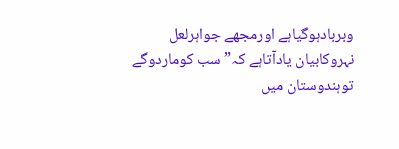وبربادہوگیاہے اورمجھے جواہرلعل نہروکابیان یادآتاہے کہ”سب کوماردوگے توہندوستان میں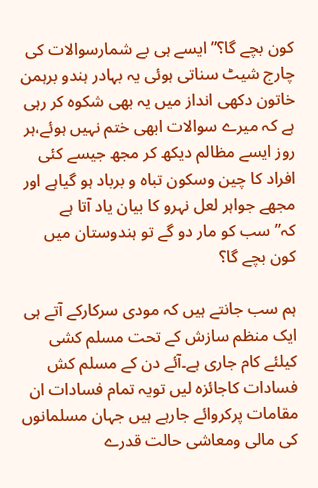کون بچے گا؟” ایسے ہی بے شمارسوالات کی چارج شیٹ سناتی ہوئی یہ بہادر ہندو برہمن خاتون دکھی انداز میں یہ بھی شکوہ کر رہی ہے کہ میرے سوالات ابھی ختم نہیں ہوئے،ہر روز ایسے مظالم دیکھ کر مجھ جیسے کئی افراد کا چین وسکون تباہ و برباد ہو گیاہے اور مجھے جواہر لعل نہرو کا بیان یاد آتا ہے کہ”سب کو مار دو گے تو ہندوستان میں کون بچے گا؟

ہم سب جانتے ہیں کہ مودی سرکارکے آتے ہی ایک منظم سازش کے تحت مسلم کشی کیلئے کام جاری ہے۔آئے دن کے مسلم کش فسادات کاجائزہ لیں تویہ تمام فسادات ان مقامات پرکروائے جارہے ہیں جہان مسلمانوں کی مالی ومعاشی حالت قدرے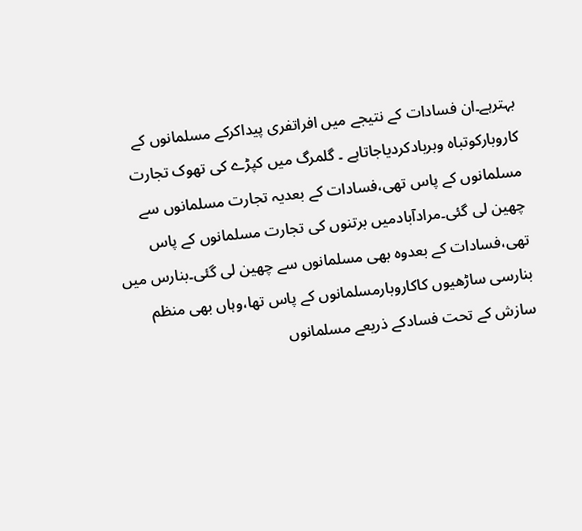بہترہے۔ان فسادات کے نتیجے میں افراتفری پیداکرکے مسلمانوں کے کاروبارکوتباہ وبربادکردیاجاتاہے ۔ گلمرگ میں کپڑے کی تھوک تجارت مسلمانوں کے پاس تھی،فسادات کے بعدیہ تجارت مسلمانوں سے چھین لی گئی۔مرادآبادمیں برتنوں کی تجارت مسلمانوں کے پاس تھی،فسادات کے بعدوہ بھی مسلمانوں سے چھین لی گئی۔بنارس میں بنارسی ساڑھیوں کاکاروبارمسلمانوں کے پاس تھا،وہاں بھی منظم سازش کے تحت فسادکے ذریعے مسلمانوں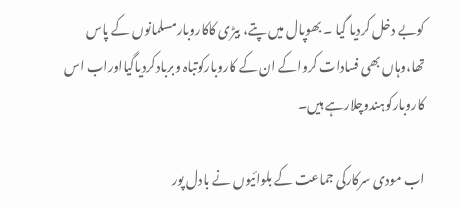کوبے دخل کردیا گیا ۔ بھوپال میں پتے، بیڑی کاکاروبارمسلمانوں کے پاس تھا،وہاں بھی فسادات کرواکے ان کے کاروبارکوتباہ وبربادکردیاگیااوراب اس کاروبارکوہندوچلارہے ہیں۔

اب مودی سرکارکی جماعت کے بلوائیوں نے بادل پور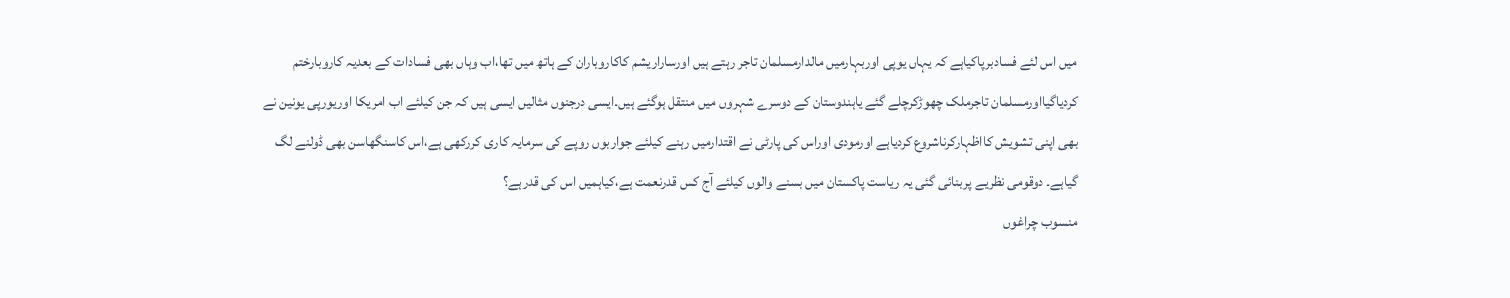میں اس لئے فسادبرپاکیاہے کہ یہاں یوپی اوربہارمیں مالدارمسلمان تاجر رہتے ہیں اورساراریشم کاکاروباران کے ہاتھ میں تھا،اب وہاں بھی فسادات کے بعدیہ کاروبارختم کردیاگیااورمسلمان تاجرملک چھوڑکرچلے گئے یاہندوستان کے دوسرے شہروں میں منتقل ہوگئے ہیں۔ایسی درجنوں مثالیں ایسی ہیں کہ جن کیلئے اب امریکا اوریورپی یونین نے بھی اپنی تشویش کااظہارکرناشروع کردیاہے اورمودی اوراس کی پارٹی نے اقتدارمیں رہنے کیلئے جواربوں روپے کی سرمایہ کاری کررکھی ہے،اس کاسنگھاسن بھی ڈولنے لگ گیاہے۔ دوقومی نظریے پربنائی گئی یہ ریاست پاکستان میں بسنے والوں کیلئے آج کس قدرنعمت ہے،کیاہمیں اس کی قدرہے؟
منسوب چراغوں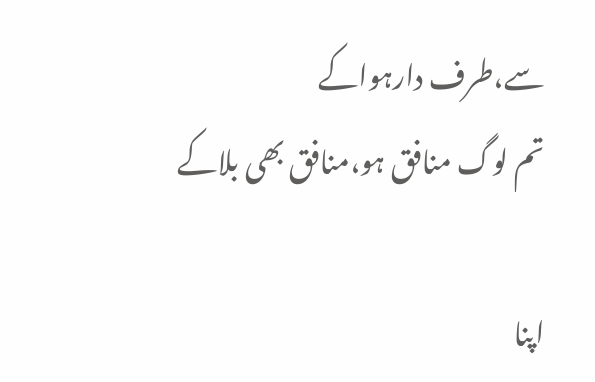سے،طرف دارہواکے
تم لوگ منافق ہو،منافق بھی بلاکے

اپنا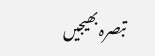تبصرہ بھیجیں